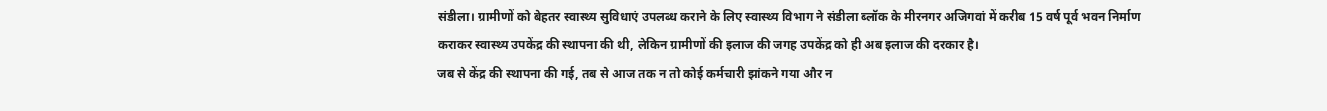संडीला। ग्रामीणों को बेहतर स्वास्थ्य सुविधाएं उपलब्ध कराने के लिए स्वास्थ्य विभाग ने संडीला ब्लॉक के मीरनगर अजिगवां में करीब 15 वर्ष पूर्व भवन निर्माण कराकर स्वास्थ्य उपकेंद्र की स्थापना की थी, लेकिन ग्रामीणों की इलाज की जगह उपकेंद्र को ही अब इलाज की दरकार है।
जब से केंद्र की स्थापना की गई, तब से आज तक न तो कोई कर्मचारी झांकने गया और न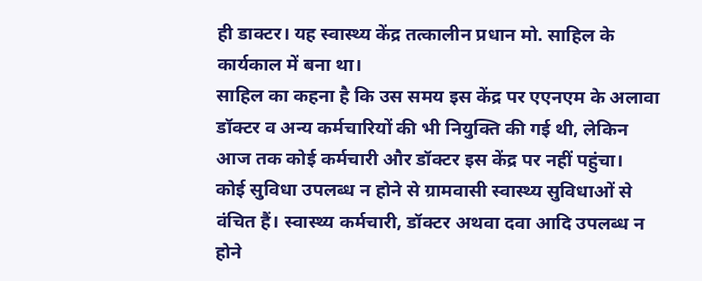ही डाक्टर। यह स्वास्थ्य केंद्र तत्कालीन प्रधान मो. साहिल के कार्यकाल में बना था।
साहिल का कहना है कि उस समय इस केंद्र पर एएनएम के अलावा डॉक्टर व अन्य कर्मचारियों की भी नियुक्ति की गई थी, लेकिन आज तक कोई कर्मचारी और डॉक्टर इस केंद्र पर नहीं पहुंचा।
कोई सुविधा उपलब्ध न होने से ग्रामवासी स्वास्थ्य सुविधाओं से वंचित हैं। स्वास्थ्य कर्मचारी, डॉक्टर अथवा दवा आदि उपलब्ध न होने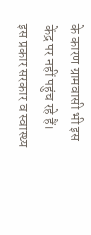के कारण ग्रामवासी भी इस केंद्र पर नहीं पहुंच रहे हैं।
इस प्रकार सरकार व स्वास्थ्य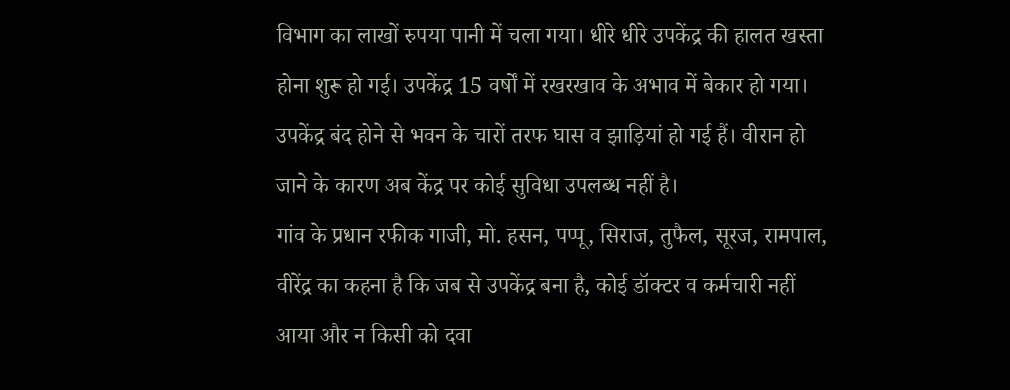विभाग का लाखों रुपया पानी में चला गया। धीरे धीरे उपकेंद्र की हालत खस्ता होना शुरू हो गई। उपकेंद्र 15 वर्षों में रखरखाव के अभाव में बेकार हो गया।
उपकेंद्र बंद होने से भवन के चारों तरफ घास व झाड़ियां हो गई हैं। वीरान हो जाने के कारण अब केंद्र पर कोई सुविधा उपलब्ध नहीं है।
गांव के प्रधान रफीक गाजी, मो. हसन, पप्पू, सिराज, तुफैल, सूरज, रामपाल, वीरेंद्र का कहना है कि जब से उपकेंद्र बना है, कोई डॉक्टर व कर्मचारी नहीं आया और न किसी को दवा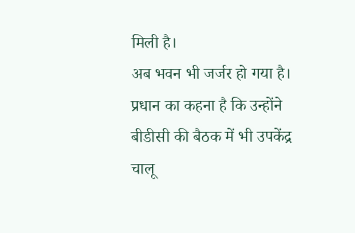मिली है।
अब भवन भी जर्जर हो गया है। प्रधान का कहना है कि उन्होंने बीडीसी की बैठक में भी उपकेंद्र चालू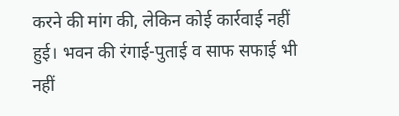करने की मांग की, लेकिन कोई कार्रवाई नहीं हुई। भवन की रंगाई-पुताई व साफ सफाई भी नहीं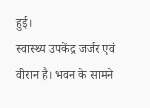हुई।
स्वास्थ्य उपकेंद्र जर्जर एवं वीरान है। भवन के सामने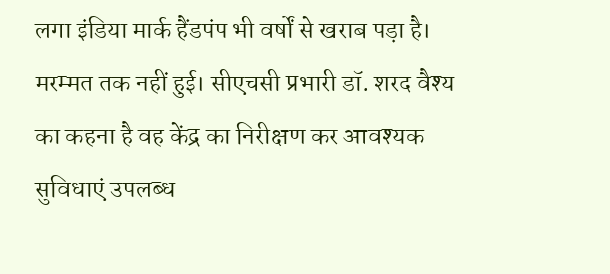लगा इंडिया मार्क हैंडपंप भी वर्षों से खराब पड़ा है। मरम्मत तक नहीं हुई। सीएचसी प्रभारी डॉ. शरद वैश्य का कहना है वह केंद्र का निरीक्षण कर आवश्यक सुविधाएं उपलब्ध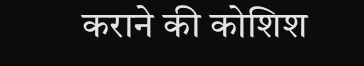कराने की कोशिश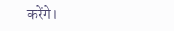करेंगे।